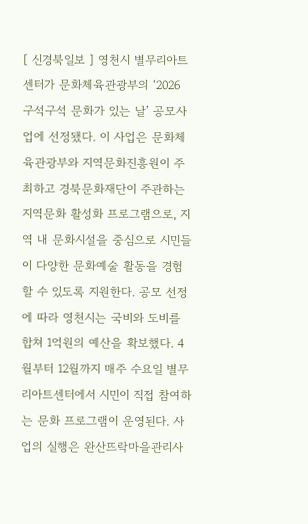[ 신경북일보 ] 영천시 별무리아트센터가 문화체육관광부의 ‘2026 구석구석 문화가 있는 날’ 공모사업에 선정됐다. 이 사업은 문화체육관광부와 지역문화진흥원이 주최하고 경북문화재단이 주관하는 지역문화 활성화 프로그램으로, 지역 내 문화시설을 중심으로 시민들이 다양한 문화예술 활동을 경험할 수 있도록 지원한다. 공모 선정에 따라 영천시는 국비와 도비를 합쳐 1억원의 예산을 확보했다. 4월부터 12월까지 매주 수요일 별무리아트센터에서 시민이 직접 참여하는 문화 프로그램이 운영된다. 사업의 실행은 완산뜨락마을관리사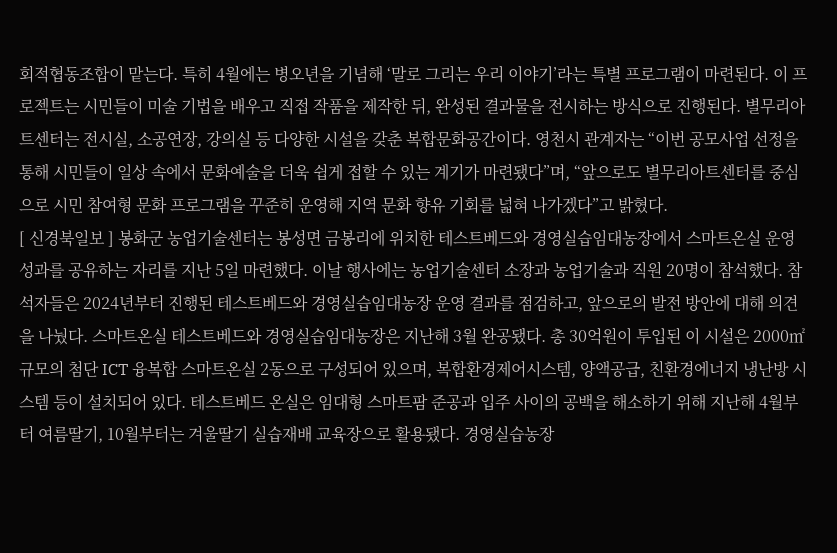회적협동조합이 맡는다. 특히 4월에는 병오년을 기념해 ‘말로 그리는 우리 이야기’라는 특별 프로그램이 마련된다. 이 프로젝트는 시민들이 미술 기법을 배우고 직접 작품을 제작한 뒤, 완성된 결과물을 전시하는 방식으로 진행된다. 별무리아트센터는 전시실, 소공연장, 강의실 등 다양한 시설을 갖춘 복합문화공간이다. 영천시 관계자는 “이번 공모사업 선정을 통해 시민들이 일상 속에서 문화예술을 더욱 쉽게 접할 수 있는 계기가 마련됐다”며, “앞으로도 별무리아트센터를 중심으로 시민 참여형 문화 프로그램을 꾸준히 운영해 지역 문화 향유 기회를 넓혀 나가겠다”고 밝혔다.
[ 신경북일보 ] 봉화군 농업기술센터는 봉성면 금봉리에 위치한 테스트베드와 경영실습임대농장에서 스마트온실 운영 성과를 공유하는 자리를 지난 5일 마련했다. 이날 행사에는 농업기술센터 소장과 농업기술과 직원 20명이 참석했다. 참석자들은 2024년부터 진행된 테스트베드와 경영실습임대농장 운영 결과를 점검하고, 앞으로의 발전 방안에 대해 의견을 나눴다. 스마트온실 테스트베드와 경영실습임대농장은 지난해 3월 완공됐다. 총 30억원이 투입된 이 시설은 2000㎡ 규모의 첨단 ICT 융복합 스마트온실 2동으로 구성되어 있으며, 복합환경제어시스템, 양액공급, 친환경에너지 냉난방 시스템 등이 설치되어 있다. 테스트베드 온실은 임대형 스마트팜 준공과 입주 사이의 공백을 해소하기 위해 지난해 4월부터 여름딸기, 10월부터는 겨울딸기 실습재배 교육장으로 활용됐다. 경영실습농장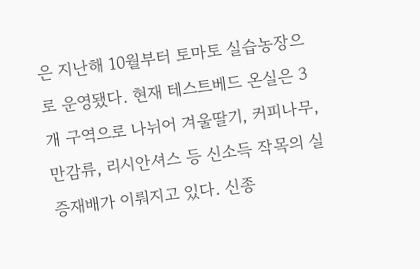은 지난해 10월부터 토마토 실습농장으로 운영됐다. 현재 테스트베드 온실은 3개 구역으로 나뉘어 겨울딸기, 커피나무, 만감류, 리시안셔스 등 신소득 작목의 실증재배가 이뤄지고 있다. 신종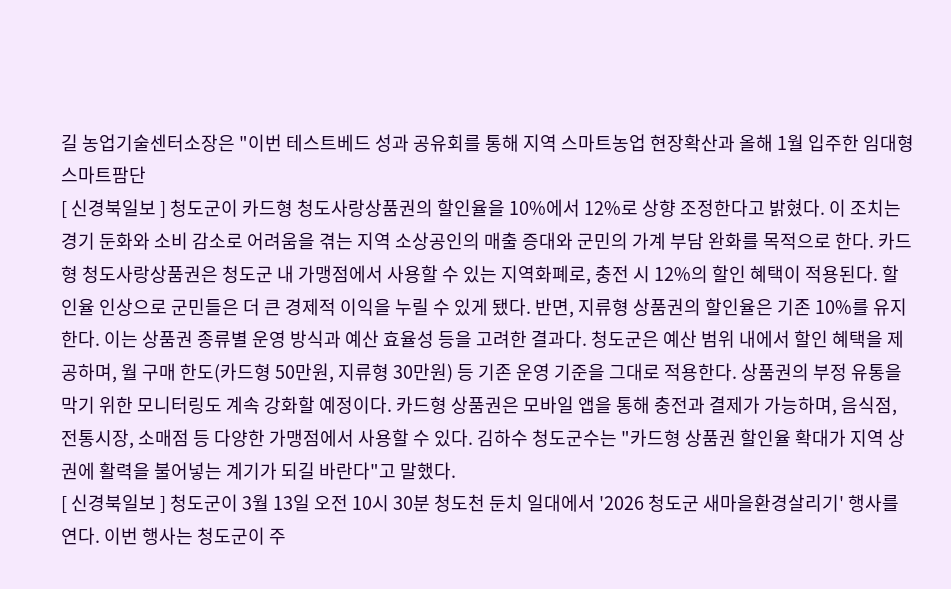길 농업기술센터소장은 "이번 테스트베드 성과 공유회를 통해 지역 스마트농업 현장확산과 올해 1월 입주한 임대형 스마트팜단
[ 신경북일보 ] 청도군이 카드형 청도사랑상품권의 할인율을 10%에서 12%로 상향 조정한다고 밝혔다. 이 조치는 경기 둔화와 소비 감소로 어려움을 겪는 지역 소상공인의 매출 증대와 군민의 가계 부담 완화를 목적으로 한다. 카드형 청도사랑상품권은 청도군 내 가맹점에서 사용할 수 있는 지역화폐로, 충전 시 12%의 할인 혜택이 적용된다. 할인율 인상으로 군민들은 더 큰 경제적 이익을 누릴 수 있게 됐다. 반면, 지류형 상품권의 할인율은 기존 10%를 유지한다. 이는 상품권 종류별 운영 방식과 예산 효율성 등을 고려한 결과다. 청도군은 예산 범위 내에서 할인 혜택을 제공하며, 월 구매 한도(카드형 50만원, 지류형 30만원) 등 기존 운영 기준을 그대로 적용한다. 상품권의 부정 유통을 막기 위한 모니터링도 계속 강화할 예정이다. 카드형 상품권은 모바일 앱을 통해 충전과 결제가 가능하며, 음식점, 전통시장, 소매점 등 다양한 가맹점에서 사용할 수 있다. 김하수 청도군수는 "카드형 상품권 할인율 확대가 지역 상권에 활력을 불어넣는 계기가 되길 바란다"고 말했다.
[ 신경북일보 ] 청도군이 3월 13일 오전 10시 30분 청도천 둔치 일대에서 '2026 청도군 새마을환경살리기' 행사를 연다. 이번 행사는 청도군이 주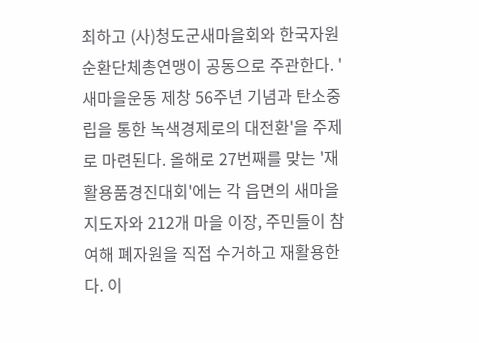최하고 (사)청도군새마을회와 한국자원순환단체총연맹이 공동으로 주관한다. '새마을운동 제창 56주년 기념과 탄소중립을 통한 녹색경제로의 대전환'을 주제로 마련된다. 올해로 27번째를 맞는 '재활용품경진대회'에는 각 읍면의 새마을지도자와 212개 마을 이장, 주민들이 참여해 폐자원을 직접 수거하고 재활용한다. 이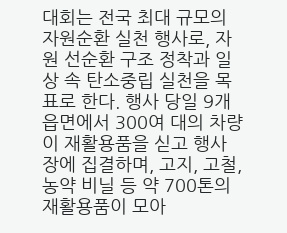대회는 전국 최대 규모의 자원순환 실천 행사로, 자원 선순환 구조 정착과 일상 속 탄소중립 실천을 목표로 한다. 행사 당일 9개 읍면에서 300여 대의 차량이 재활용품을 싣고 행사장에 집결하며, 고지, 고철, 농약 비닐 등 약 700톤의 재활용품이 모아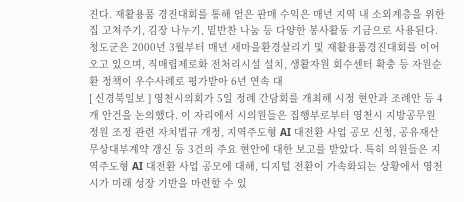진다. 재활용품 경진대회를 통해 얻은 판매 수익은 매년 지역 내 소외계층을 위한 집 고쳐주기, 김장 나누기, 밑반찬 나눔 등 다양한 봉사활동 기금으로 사용된다. 청도군은 2000년 3월부터 매년 새마을환경살리기 및 재활용품경진대회를 이어오고 있으며, 직매립제로화 전처리시설 설치, 생활자원 회수센터 확충 등 자원순환 정책이 우수사례로 평가받아 6년 연속 대
[ 신경북일보 ] 영천시의회가 5일 정례 간담회를 개최해 시정 현안과 조례안 등 4개 안건을 논의했다. 이 자리에서 시의원들은 집행부로부터 영천시 지방공무원 정원 조정 관련 자치법규 개정, 지역주도형 AI 대전환 사업 공모 신청, 공유재산 무상대부계약 갱신 등 3건의 주요 현안에 대한 보고를 받았다. 특히 의원들은 지역주도형 AI 대전환 사업 공모에 대해, 디지털 전환이 가속화되는 상황에서 영천시가 미래 성장 기반을 마련할 수 있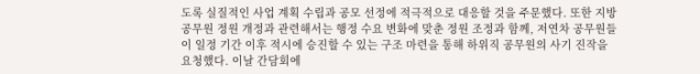도록 실질적인 사업 계획 수립과 공모 선정에 적극적으로 대응할 것을 주문했다. 또한 지방공무원 정원 개정과 관련해서는 행정 수요 변화에 맞춘 정원 조정과 함께, 저연차 공무원들이 일정 기간 이후 적시에 승진할 수 있는 구조 마련을 통해 하위직 공무원의 사기 진작을 요청했다. 이날 간담회에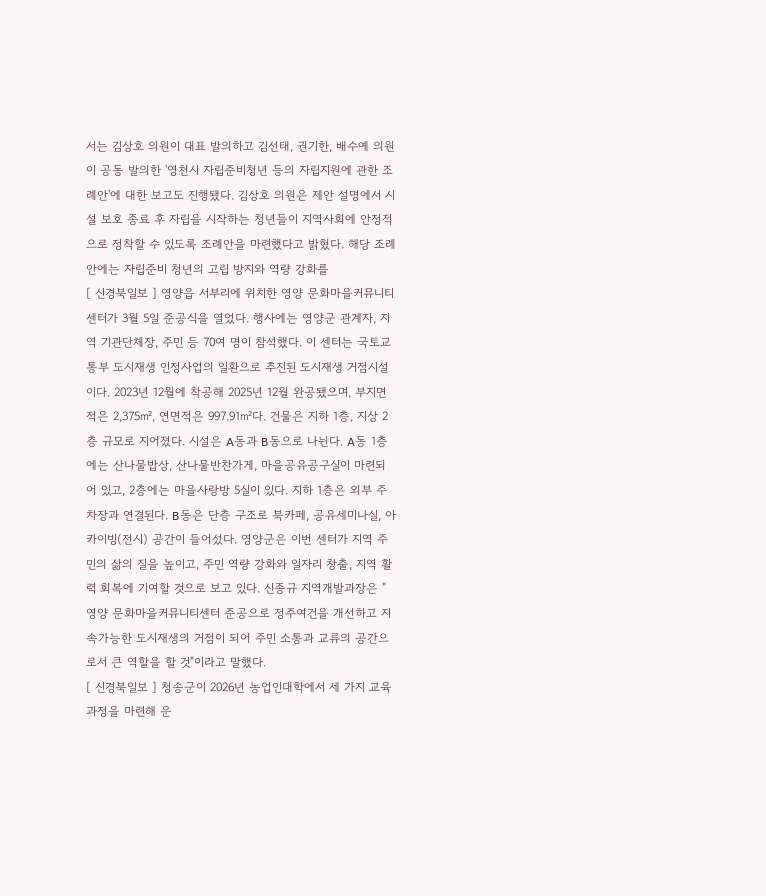서는 김상호 의원이 대표 발의하고 김선태, 권기한, 배수예 의원이 공동 발의한 '영천시 자립준비청년 등의 자립지원에 관한 조례안'에 대한 보고도 진행됐다. 김상호 의원은 제안 설명에서 시설 보호 종료 후 자립을 시작하는 청년들이 지역사회에 안정적으로 정착할 수 있도록 조례안을 마련했다고 밝혔다. 해당 조례안에는 자립준비 청년의 고립 방지와 역량 강화를
[ 신경북일보 ] 영양읍 서부리에 위치한 영양 문화마을커뮤니티센터가 3월 5일 준공식을 열었다. 행사에는 영양군 관계자, 지역 기관단체장, 주민 등 70여 명이 참석했다. 이 센터는 국토교통부 도시재생 인정사업의 일환으로 추진된 도시재생 거점시설이다. 2023년 12월에 착공해 2025년 12월 완공됐으며, 부지면적은 2,375㎡, 연면적은 997.91㎡다. 건물은 지하 1층, 지상 2층 규모로 지어졌다. 시설은 A동과 B동으로 나뉜다. A동 1층에는 산나물밥상, 산나물반찬가게, 마을공유공구실이 마련되어 있고, 2층에는 마을사랑방 5실이 있다. 지하 1층은 외부 주차장과 연결된다. B동은 단층 구조로 북카페, 공유세미나실, 아카이빙(전시) 공간이 들어섰다. 영양군은 이번 센터가 지역 주민의 삶의 질을 높이고, 주민 역량 강화와 일자리 창출, 지역 활력 회복에 기여할 것으로 보고 있다. 신종규 지역개발과장은 "영양 문화마을커뮤니티센터 준공으로 정주여건을 개선하고 지속가능한 도시재생의 거점이 되어 주민 소통과 교류의 공간으로서 큰 역할을 할 것"이라고 말했다.
[ 신경북일보 ] 청송군이 2026년 농업인대학에서 세 가지 교육 과정을 마련해 운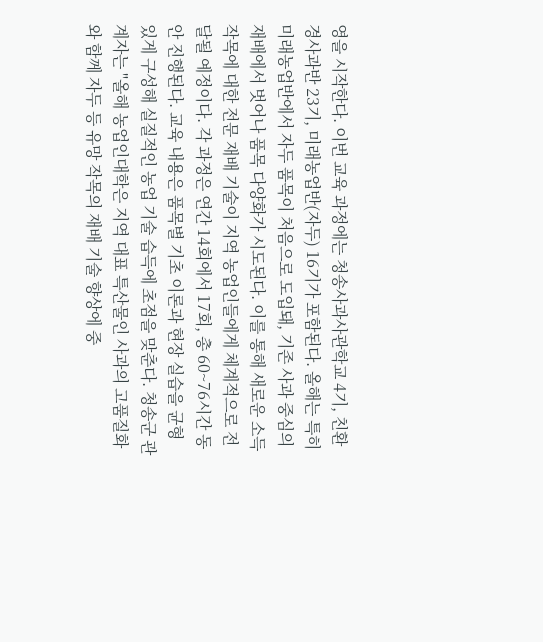영을 시작한다. 이번 교육 과정에는 청송사과사관학교 4기, 친환경사과반 23기, 미래농업반(자두) 16기가 포함된다. 올해는 특히 미래농업반에서 자두 품목이 처음으로 도입돼, 기존 사과 중심의 재배에서 벗어나 품목 다양화가 시도된다. 이를 통해 새로운 소득 작목에 대한 전문 재배 기술이 지역 농업인들에게 체계적으로 전달될 예정이다. 각 과정은 연간 14회에서 17회, 총 60~76시간 동안 진행된다. 교육 내용은 품목별 기초 이론과 현장 실습을 균형 있게 구성해 실질적인 농업 기술 습득에 초점을 맞춘다. 청송군 관계자는 "올해 농업인대학은 지역 대표 특산물인 사과의 고품질화와 함께 자두 등 유망 작목의 재배 기술 향상에 중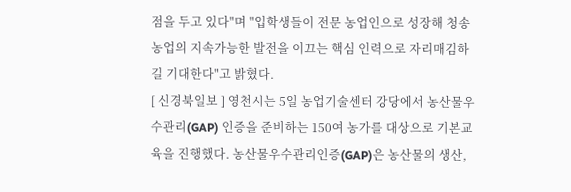점을 두고 있다"며 "입학생들이 전문 농업인으로 성장해 청송농업의 지속가능한 발전을 이끄는 핵심 인력으로 자리매김하길 기대한다"고 밝혔다.
[ 신경북일보 ] 영천시는 5일 농업기술센터 강당에서 농산물우수관리(GAP) 인증을 준비하는 150여 농가를 대상으로 기본교육을 진행했다. 농산물우수관리인증(GAP)은 농산물의 생산,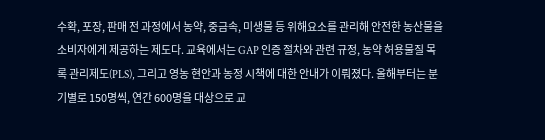수확, 포장, 판매 전 과정에서 농약, 중금속, 미생물 등 위해요소를 관리해 안전한 농산물을 소비자에게 제공하는 제도다. 교육에서는 GAP 인증 절차와 관련 규정, 농약 허용물질 목록 관리제도(PLS), 그리고 영농 현안과 농정 시책에 대한 안내가 이뤄졌다. 올해부터는 분기별로 150명씩, 연간 600명을 대상으로 교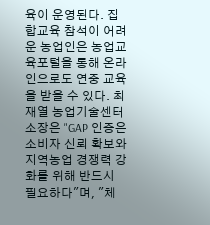육이 운영된다. 집합교육 참석이 어려운 농업인은 농업교육포털을 통해 온라인으로도 연중 교육을 받을 수 있다. 최재열 농업기술센터 소장은 "GAP 인증은 소비자 신뢰 확보와 지역농업 경쟁력 강화를 위해 반드시 필요하다"며, "체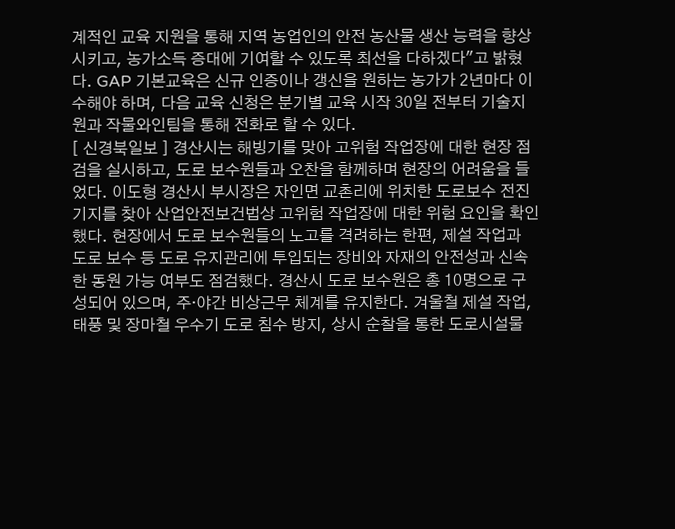계적인 교육 지원을 통해 지역 농업인의 안전 농산물 생산 능력을 향상시키고, 농가소득 증대에 기여할 수 있도록 최선을 다하겠다"고 밝혔다. GAP 기본교육은 신규 인증이나 갱신을 원하는 농가가 2년마다 이수해야 하며, 다음 교육 신청은 분기별 교육 시작 30일 전부터 기술지원과 작물와인팀을 통해 전화로 할 수 있다.
[ 신경북일보 ] 경산시는 해빙기를 맞아 고위험 작업장에 대한 현장 점검을 실시하고, 도로 보수원들과 오찬을 함께하며 현장의 어려움을 들었다. 이도형 경산시 부시장은 자인면 교촌리에 위치한 도로보수 전진기지를 찾아 산업안전보건법상 고위험 작업장에 대한 위험 요인을 확인했다. 현장에서 도로 보수원들의 노고를 격려하는 한편, 제설 작업과 도로 보수 등 도로 유지관리에 투입되는 장비와 자재의 안전성과 신속한 동원 가능 여부도 점검했다. 경산시 도로 보수원은 총 10명으로 구성되어 있으며, 주·야간 비상근무 체계를 유지한다. 겨울철 제설 작업, 태풍 및 장마철 우수기 도로 침수 방지, 상시 순찰을 통한 도로시설물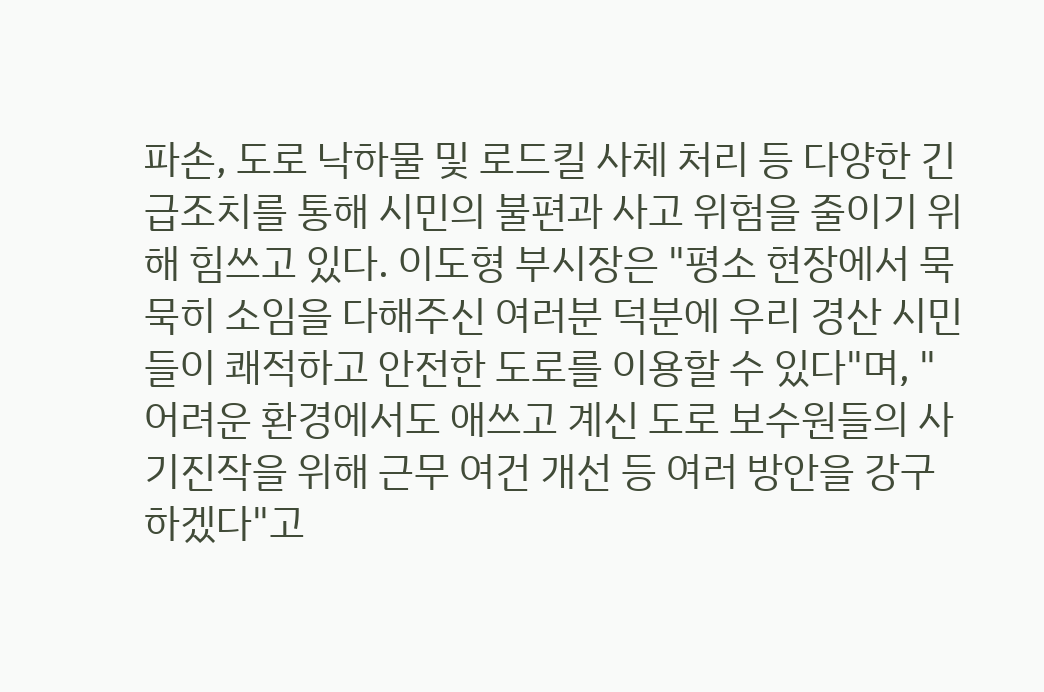파손, 도로 낙하물 및 로드킬 사체 처리 등 다양한 긴급조치를 통해 시민의 불편과 사고 위험을 줄이기 위해 힘쓰고 있다. 이도형 부시장은 "평소 현장에서 묵묵히 소임을 다해주신 여러분 덕분에 우리 경산 시민들이 쾌적하고 안전한 도로를 이용할 수 있다"며, "어려운 환경에서도 애쓰고 계신 도로 보수원들의 사기진작을 위해 근무 여건 개선 등 여러 방안을 강구하겠다"고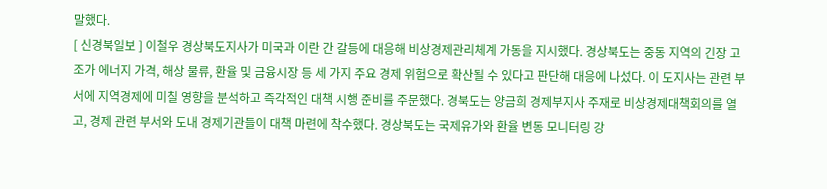말했다.
[ 신경북일보 ] 이철우 경상북도지사가 미국과 이란 간 갈등에 대응해 비상경제관리체계 가동을 지시했다. 경상북도는 중동 지역의 긴장 고조가 에너지 가격, 해상 물류, 환율 및 금융시장 등 세 가지 주요 경제 위험으로 확산될 수 있다고 판단해 대응에 나섰다. 이 도지사는 관련 부서에 지역경제에 미칠 영향을 분석하고 즉각적인 대책 시행 준비를 주문했다. 경북도는 양금희 경제부지사 주재로 비상경제대책회의를 열고, 경제 관련 부서와 도내 경제기관들이 대책 마련에 착수했다. 경상북도는 국제유가와 환율 변동 모니터링 강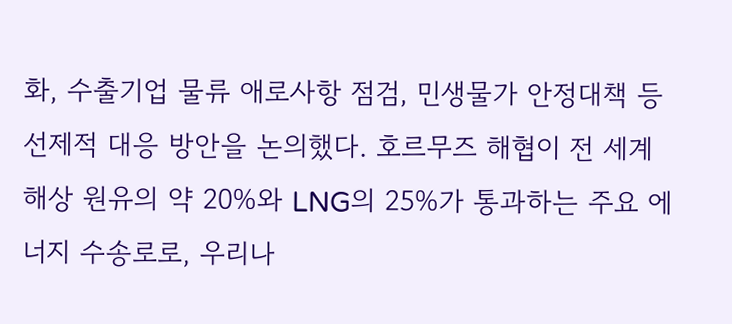화, 수출기업 물류 애로사항 점검, 민생물가 안정대책 등 선제적 대응 방안을 논의했다. 호르무즈 해협이 전 세계 해상 원유의 약 20%와 LNG의 25%가 통과하는 주요 에너지 수송로로, 우리나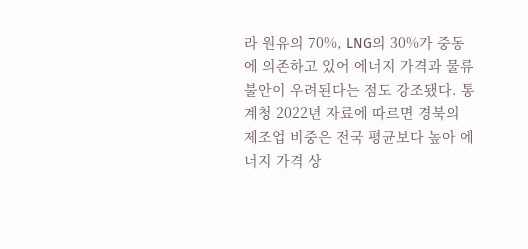라 원유의 70%, LNG의 30%가 중동에 의존하고 있어 에너지 가격과 물류 불안이 우려된다는 점도 강조됐다. 통계청 2022년 자료에 따르면 경북의 제조업 비중은 전국 평균보다 높아 에너지 가격 상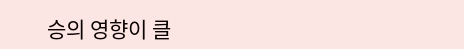승의 영향이 클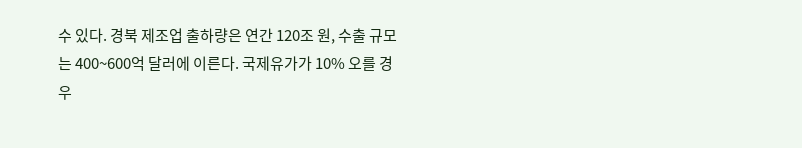수 있다. 경북 제조업 출하량은 연간 120조 원, 수출 규모는 400~600억 달러에 이른다. 국제유가가 10% 오를 경우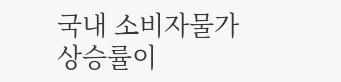국내 소비자물가 상승률이